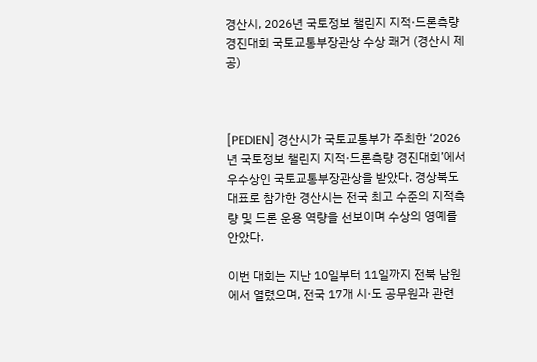경산시, 2026년 국토정보 챌린지 지적·드론측량 경진대회 국토교통부장관상 수상 쾌거 (경산시 제공)



[PEDIEN] 경산시가 국토교통부가 주최한 ‘2026년 국토정보 챌린지 지적·드론측량 경진대회’에서 우수상인 국토교통부장관상을 받았다. 경상북도 대표로 참가한 경산시는 전국 최고 수준의 지적측량 및 드론 운용 역량을 선보이며 수상의 영예를 안았다.

이번 대회는 지난 10일부터 11일까지 전북 남원에서 열렸으며, 전국 17개 시·도 공무원과 관련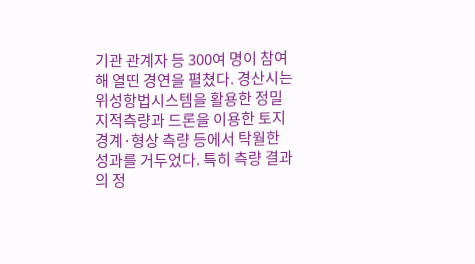기관 관계자 등 300여 명이 참여해 열띤 경연을 펼쳤다. 경산시는 위성항법시스템을 활용한 정밀 지적측량과 드론을 이용한 토지 경계·형상 측량 등에서 탁월한 성과를 거두었다. 특히 측량 결과의 정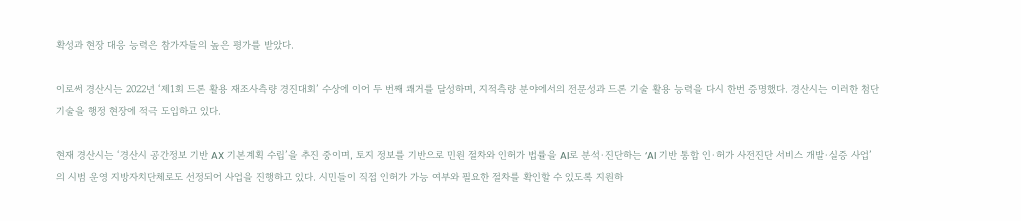확성과 현장 대응 능력은 참가자들의 높은 평가를 받았다.

이로써 경산시는 2022년 ‘제1회 드론 활용 재조사측량 경진대회’ 수상에 이어 두 번째 쾌거를 달성하며, 지적측량 분야에서의 전문성과 드론 기술 활용 능력을 다시 한번 증명했다. 경산시는 이러한 첨단 기술을 행정 현장에 적극 도입하고 있다.

현재 경산시는 ‘경산시 공간정보 기반 AX 기본계획 수립’을 추진 중이며, 토지 정보를 기반으로 민원 절차와 인허가 법률을 AI로 분석·진단하는 ‘AI 기반 통합 인·허가 사전진단 서비스 개발·실증 사업’의 시범 운영 지방자치단체로도 선정되어 사업을 진행하고 있다. 시민들이 직접 인허가 가능 여부와 필요한 절차를 확인할 수 있도록 지원하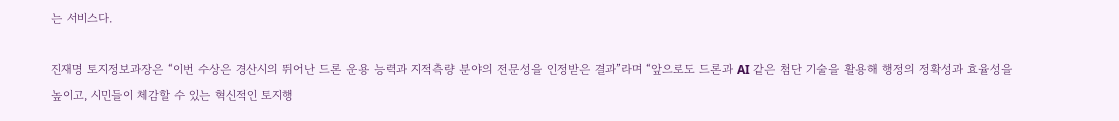는 서비스다.

진재명 토지정보과장은 “이번 수상은 경산시의 뛰어난 드론 운용 능력과 지적측량 분야의 전문성을 인정받은 결과”라며 “앞으로도 드론과 AI 같은 첨단 기술을 활용해 행정의 정확성과 효율성을 높이고, 시민들이 체감할 수 있는 혁신적인 토지행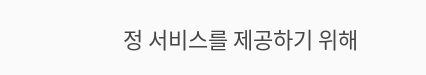정 서비스를 제공하기 위해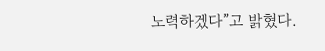노력하겠다”고 밝혔다.